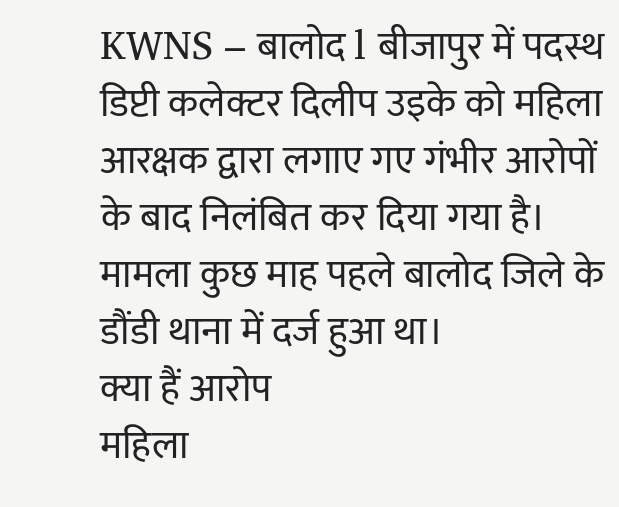KWNS – बालोद l बीजापुर में पदस्थ डिप्टी कलेक्टर दिलीप उइके को महिला आरक्षक द्वारा लगाए गए गंभीर आरोपों के बाद निलंबित कर दिया गया है। मामला कुछ माह पहले बालोद जिले के डौंडी थाना में दर्ज हुआ था।
क्या हैं आरोप
महिला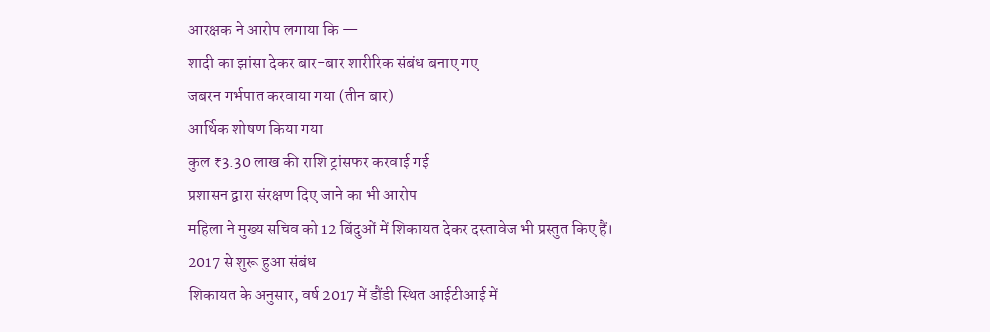आरक्षक ने आरोप लगाया कि —
शादी का झांसा देकर बार-बार शारीरिक संबंध बनाए गए
जबरन गर्भपात करवाया गया (तीन बार)
आर्थिक शोषण किया गया
कुल ₹3.30 लाख की राशि ट्रांसफर करवाई गई
प्रशासन द्वारा संरक्षण दिए जाने का भी आरोप
महिला ने मुख्य सचिव को 12 बिंदुओं में शिकायत देकर दस्तावेज भी प्रस्तुत किए हैं।
2017 से शुरू हुआ संबंध
शिकायत के अनुसार, वर्ष 2017 में डौंडी स्थित आईटीआई में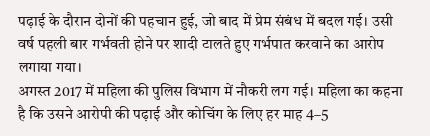पढ़ाई के दौरान दोनों की पहचान हुई, जो बाद में प्रेम संबंध में बदल गई। उसी वर्ष पहली बार गर्भवती होने पर शादी टालते हुए गर्भपात करवाने का आरोप लगाया गया।
अगस्त 2017 में महिला की पुलिस विभाग में नौकरी लग गई। महिला का कहना है कि उसने आरोपी की पढ़ाई और कोचिंग के लिए हर माह 4–5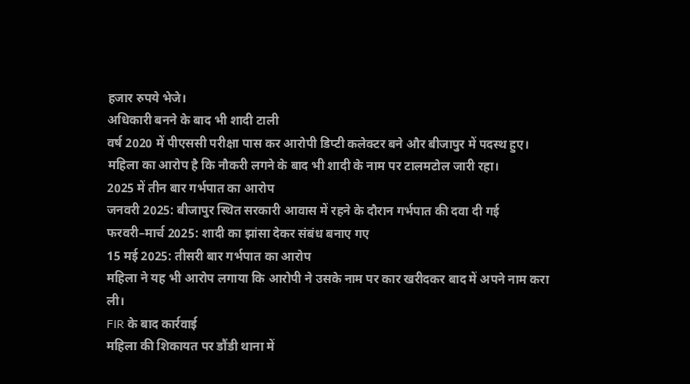हजार रुपये भेजे।
अधिकारी बनने के बाद भी शादी टाली
वर्ष 2020 में पीएससी परीक्षा पास कर आरोपी डिप्टी कलेक्टर बने और बीजापुर में पदस्थ हुए। महिला का आरोप है कि नौकरी लगने के बाद भी शादी के नाम पर टालमटोल जारी रहा।
2025 में तीन बार गर्भपात का आरोप
जनवरी 2025: बीजापुर स्थित सरकारी आवास में रहने के दौरान गर्भपात की दवा दी गई
फरवरी–मार्च 2025: शादी का झांसा देकर संबंध बनाए गए
15 मई 2025: तीसरी बार गर्भपात का आरोप
महिला ने यह भी आरोप लगाया कि आरोपी ने उसके नाम पर कार खरीदकर बाद में अपने नाम करा ली।
FIR के बाद कार्रवाई
महिला की शिकायत पर डौंडी थाना में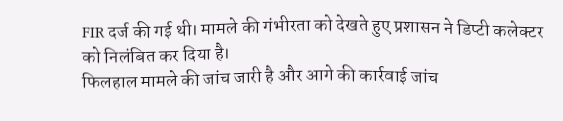FIR दर्ज की गई थी। मामले की गंभीरता को देखते हुए प्रशासन ने डिप्टी कलेक्टर को निलंबित कर दिया है।
फिलहाल मामले की जांच जारी है और आगे की कार्रवाई जांच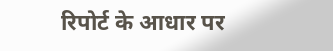रिपोर्ट के आधार पर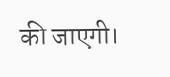की जाएगी।